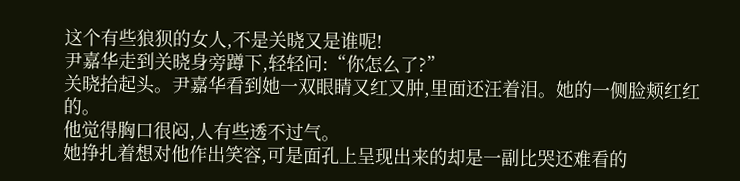这个有些狼狈的女人,不是关晓又是谁呢!
尹嘉华走到关晓身旁蹲下,轻轻问:“你怎么了?”
关晓抬起头。尹嘉华看到她一双眼睛又红又肿,里面还汪着泪。她的一侧脸颊红红的。
他觉得胸口很闷,人有些透不过气。
她挣扎着想对他作出笑容,可是面孔上呈现出来的却是一副比哭还难看的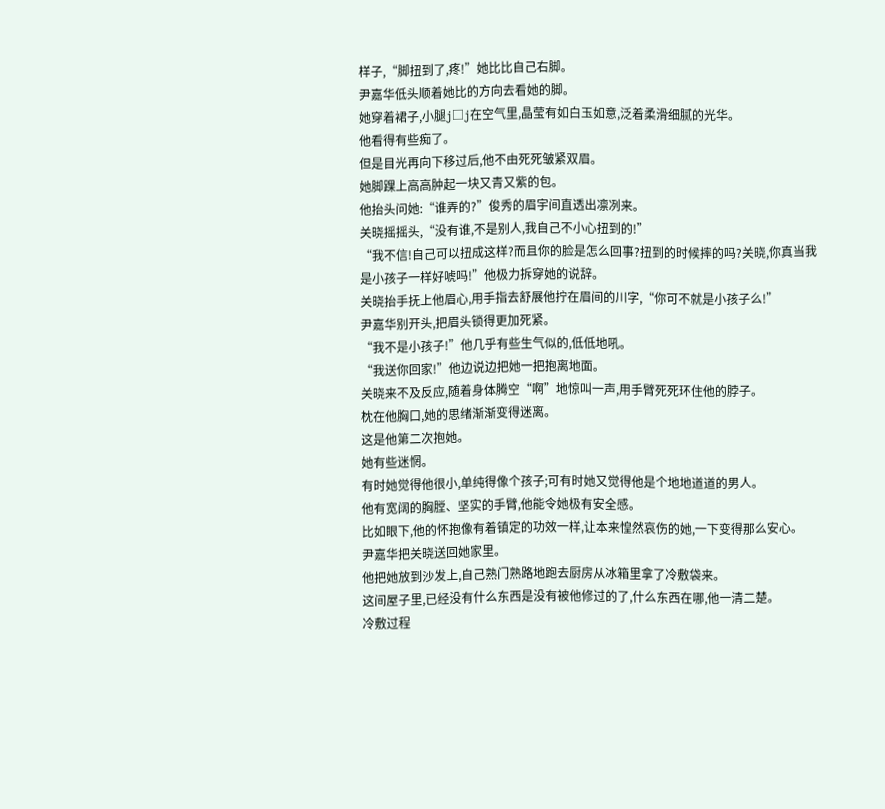样子,“脚扭到了,疼!”她比比自己右脚。
尹嘉华低头顺着她比的方向去看她的脚。
她穿着裙子,小腿j□j在空气里,晶莹有如白玉如意,泛着柔滑细腻的光华。
他看得有些痴了。
但是目光再向下移过后,他不由死死皱紧双眉。
她脚踝上高高肿起一块又青又紫的包。
他抬头问她:“谁弄的?”俊秀的眉宇间直透出凛冽来。
关晓摇摇头,“没有谁,不是别人,我自己不小心扭到的!”
“我不信!自己可以扭成这样?而且你的脸是怎么回事?扭到的时候摔的吗?关晓,你真当我是小孩子一样好唬吗!”他极力拆穿她的说辞。
关晓抬手抚上他眉心,用手指去舒展他拧在眉间的川字,“你可不就是小孩子么!”
尹嘉华别开头,把眉头锁得更加死紧。
“我不是小孩子!”他几乎有些生气似的,低低地吼。
“我送你回家!”他边说边把她一把抱离地面。
关晓来不及反应,随着身体腾空“啊”地惊叫一声,用手臂死死环住他的脖子。
枕在他胸口,她的思绪渐渐变得迷离。
这是他第二次抱她。
她有些迷惘。
有时她觉得他很小,单纯得像个孩子;可有时她又觉得他是个地地道道的男人。
他有宽阔的胸膛、坚实的手臂,他能令她极有安全感。
比如眼下,他的怀抱像有着镇定的功效一样,让本来惶然哀伤的她,一下变得那么安心。
尹嘉华把关晓送回她家里。
他把她放到沙发上,自己熟门熟路地跑去厨房从冰箱里拿了冷敷袋来。
这间屋子里,已经没有什么东西是没有被他修过的了,什么东西在哪,他一清二楚。
冷敷过程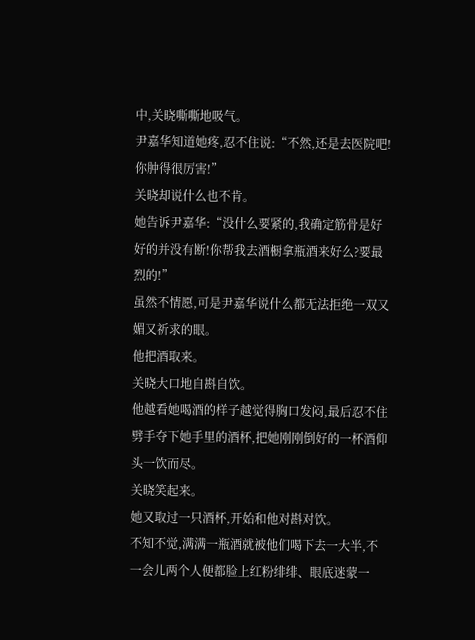中,关晓嘶嘶地吸气。
尹嘉华知道她疼,忍不住说:“不然,还是去医院吧!你肿得很厉害!”
关晓却说什么也不肯。
她告诉尹嘉华:“没什么要紧的,我确定筋骨是好好的并没有断!你帮我去酒橱拿瓶酒来好么?要最烈的!”
虽然不情愿,可是尹嘉华说什么都无法拒绝一双又媚又祈求的眼。
他把酒取来。
关晓大口地自斟自饮。
他越看她喝酒的样子越觉得胸口发闷,最后忍不住劈手夺下她手里的酒杯,把她刚刚倒好的一杯酒仰头一饮而尽。
关晓笑起来。
她又取过一只酒杯,开始和他对斟对饮。
不知不觉,满满一瓶酒就被他们喝下去一大半,不一会儿两个人便都脸上红粉绯绯、眼底迷蒙一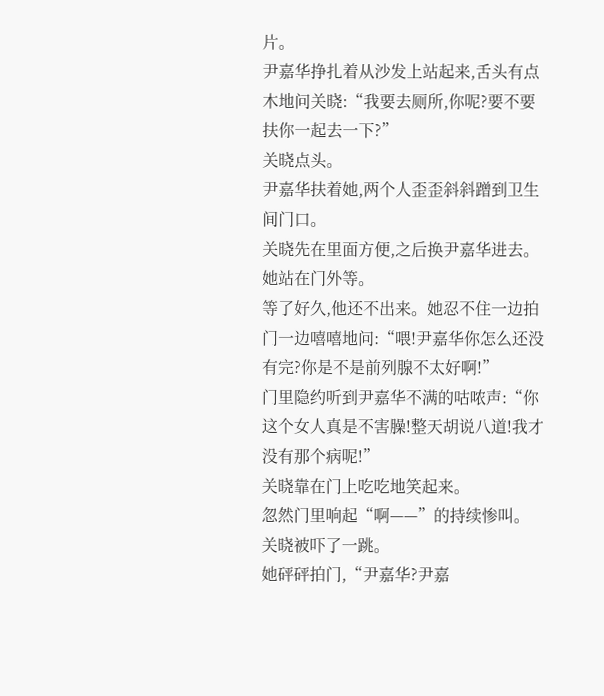片。
尹嘉华挣扎着从沙发上站起来,舌头有点木地问关晓:“我要去厕所,你呢?要不要扶你一起去一下?”
关晓点头。
尹嘉华扶着她,两个人歪歪斜斜蹭到卫生间门口。
关晓先在里面方便,之后换尹嘉华进去。
她站在门外等。
等了好久,他还不出来。她忍不住一边拍门一边嘻嘻地问:“喂!尹嘉华你怎么还没有完?你是不是前列腺不太好啊!”
门里隐约听到尹嘉华不满的咕哝声:“你这个女人真是不害臊!整天胡说八道!我才没有那个病呢!”
关晓靠在门上吃吃地笑起来。
忽然门里响起“啊——”的持续惨叫。
关晓被吓了一跳。
她砰砰拍门,“尹嘉华?尹嘉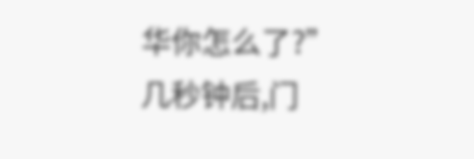华你怎么了?”
几秒钟后,门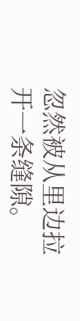忽然被从里边拉开一条缝隙。